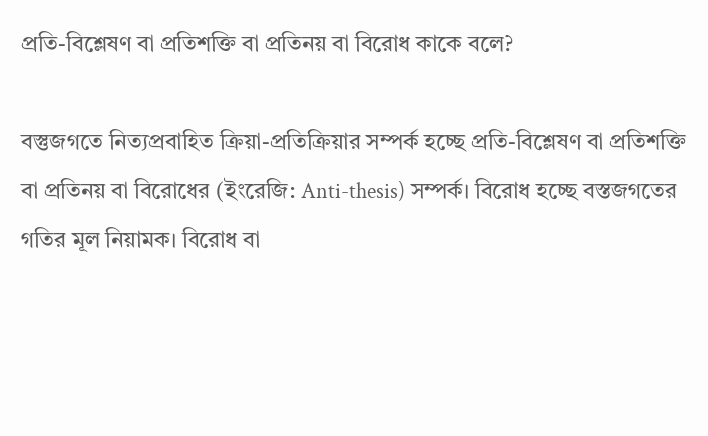প্রতি-বিশ্লেষণ বা প্রতিশক্তি বা প্রতিনয় বা বিরোধ কাকে বলে?

বস্তুজগতে নিত্যপ্রবাহিত ক্রিয়া-প্রতিক্রিয়ার সম্পর্ক হচ্ছে প্রতি-বিশ্লেষণ বা প্রতিশক্তি বা প্রতিনয় বা বিরোধের (ইংরেজি: Anti-thesis) সম্পর্ক। বিরোধ হচ্ছে বস্তজগতের গতির মূল নিয়ামক। বিরোধ বা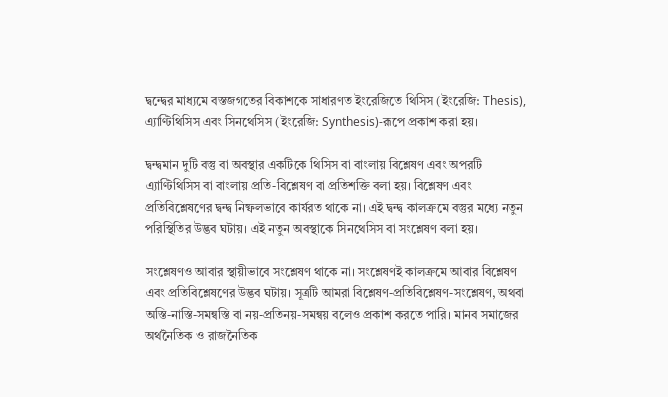দ্বন্দ্বের মাধ্যমে বস্তজগতের বিকাশকে সাধারণত ইংরেজিতে থিসিস (ইংরেজি: Thesis), এ্যাণ্টিথিসিস এবং সিনথেসিস (ইংরেজি: Synthesis)-রূপে প্রকাশ করা হয়।

দ্বন্দ্বমান দুটি বস্তু বা অবস্থার একটিকে থিসিস বা বাংলায় বিশ্লেষণ এবং অপরটি এ্যাণ্টিথিসিস বা বাংলায় প্রতি-বিশ্লেষণ বা প্রতিশক্তি বলা হয়। বিশ্লেষণ এবং প্রতিবিশ্লেষণের দ্বন্দ্ব নিষ্ফলভাবে কার্যরত থাকে না। এই দ্বন্দ্ব কালক্রমে বস্তুর মধ্যে নতুন পরিস্থিতির উদ্ভব ঘটায়। এই নতুন অবস্থাকে সিনথেসিস বা সংশ্লেষণ বলা হয়।

সংশ্লেষণও আবার স্থায়ীভাবে সংশ্লেষণ থাকে না। সংশ্লেষণই কালক্রমে আবার বিশ্লেষণ এবং প্রতিবিশ্লেষণের উদ্ভব ঘটায়। সূত্রটি আমরা বিশ্লেষণ-প্রতিবিশ্লেষণ-সংশ্লেষণ, অথবা অস্তি-নাস্তি-সমন্বস্তি বা নয়-প্রতিনয়-সমন্বয় বলেও প্রকাশ করতে পারি। মানব সমাজের অর্থনৈতিক ও রাজনৈতিক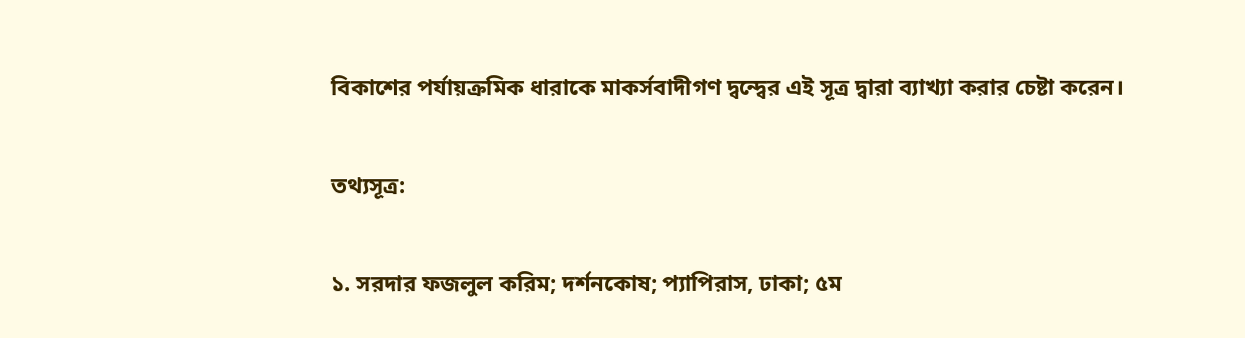বিকাশের পর্যায়ক্রমিক ধারাকে মাকর্সবাদীগণ দ্বন্দ্বের এই সূত্র দ্বারা ব্যাখ্যা করার চেষ্টা করেন।

তথ্যসূত্র:

১. সরদার ফজলুল করিম; দর্শনকোষ; প্যাপিরাস, ঢাকা; ৫ম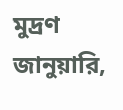মুদ্রণ জানুয়ারি,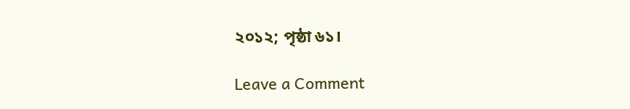২০১২; পৃষ্ঠা ৬১।

Leave a Comment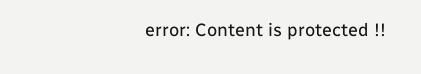error: Content is protected !!